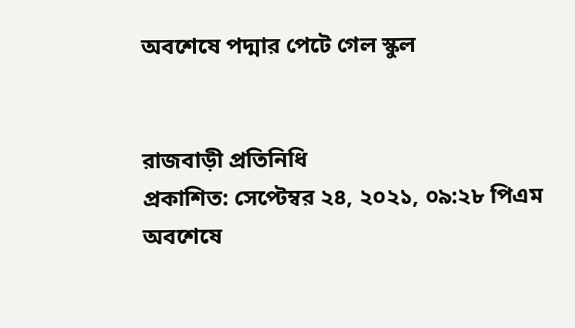অবশেষে পদ্মার পেটে গেল স্কুল


রাজবাড়ী প্রতিনিধি
প্রকাশিত: সেপ্টেম্বর ২৪, ২০২১, ০৯:২৮ পিএম
অবশেষে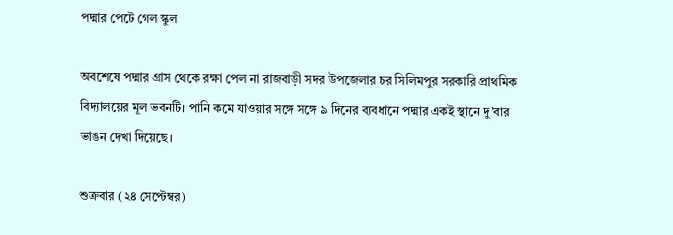পদ্মার পেটে গেল স্কুল

অবশেষে পদ্মার গ্রাস থেকে রক্ষা পেল না রাজবাড়ী সদর উপজেলার চর সিলিমপুর সরকারি প্রাথমিক বিদ্যালয়ের মূল ভবনটি। পানি কমে যাওয়ার সঙ্গে সঙ্গে ৯ দিনের ব্যবধানে পদ্মার একই স্থানে দু’বার ভাঙন দেখা দিয়েছে।

শুক্রবার (২৪ সেপ্টেম্বর)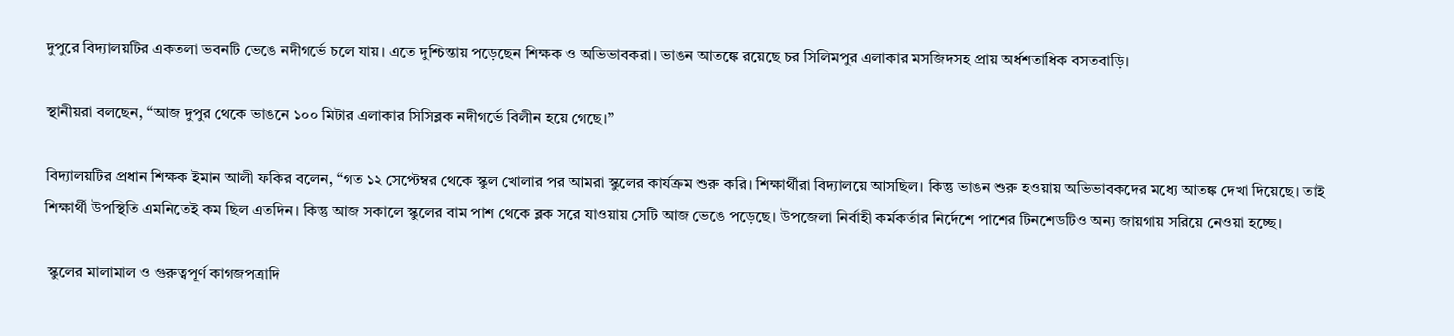দুপুরে বিদ্যালয়টির একতলা ভবনটি ভেঙে নদীগর্ভে চলে যায়। এতে দুশ্চিন্তায় পড়েছেন শিক্ষক ও অভিভাবকরা। ভাঙন আতঙ্কে রয়েছে চর সিলিমপুর এলাকার মসজিদসহ প্রায় অর্ধশতাধিক বসতবাড়ি।

স্থানীয়রা বলছেন, “আজ দুপুর থেকে ভাঙনে ১০০ মিটার এলাকার সিসিব্লক নদীগর্ভে বিলীন হয়ে গেছে।”

বিদ্যালয়টির প্রধান শিক্ষক ইমান আলী ফকির বলেন, “গত ১২ সেপ্টেম্বর থেকে স্কুল খোলার পর আমরা স্কুলের কার্যক্রম শুরু করি। শিক্ষার্থীরা বিদ্যালয়ে আসছিল। কিন্তু ভাঙন শুরু হওয়ায় অভিভাবকদের মধ্যে আতঙ্ক দেখা দিয়েছে। তাই শিক্ষার্থী উপস্থিতি এমনিতেই কম ছিল এতদিন। কিন্তু আজ সকালে স্কুলের বাম পাশ থেকে ব্লক সরে যাওয়ায় সেটি আজ ভেঙে পড়েছে। উপজেলা নির্বাহী কর্মকর্তার নির্দেশে পাশের টিনশেডটিও অন্য জায়গায় সরিয়ে নেওয়া হচ্ছে।

 স্কুলের মালামাল ও গুরুত্বপূর্ণ কাগজপত্রাদি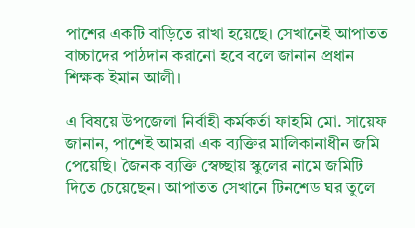পাশের একটি বাড়িতে রাখা হয়েছে। সেখানেই আপাতত বাচ্চাদের পাঠদান করানো হবে বলে জানান প্রধান শিক্ষক ইমান আলী।

এ বিষয়ে উপজেলা নির্বাহী কর্মকর্তা ফাহমি মো. সায়েফ জানান, পাশেই আমরা এক ব্যক্তির মালিকানাধীন জমি পেয়েছি। জৈনক ব্যক্তি স্বেচ্ছায় স্কুলের নামে জমিটি দিতে চেয়েছেন। আপাতত সেখানে টিনশেড ঘর তুলে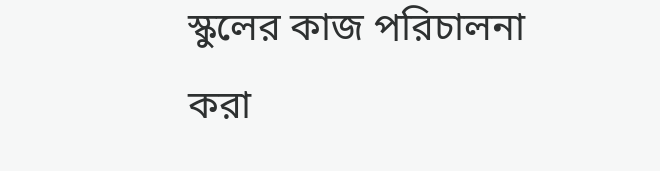স্কুলের কাজ পরিচালনা করা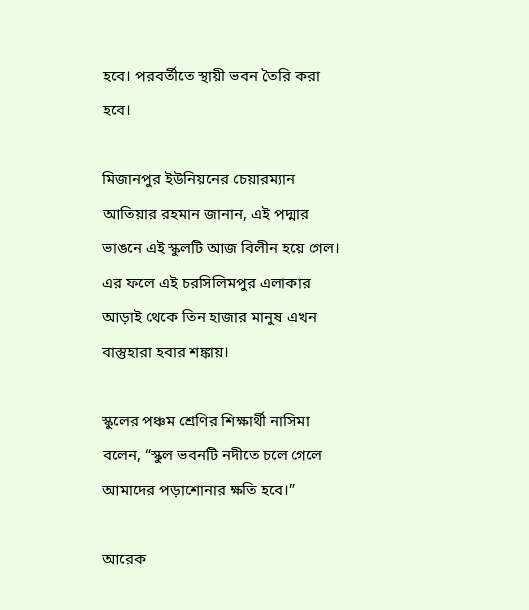হবে। পরবর্তীতে স্থায়ী ভবন তৈরি করা হবে।

মিজানপুর ইউনিয়নের চেয়ারম্যান আতিয়ার রহমান জানান, এই পদ্মার ভাঙনে এই স্কুলটি আজ বিলীন হয়ে গেল। এর ফলে এই চরসিলিমপুর এলাকার আড়াই থেকে তিন হাজার মানুষ এখন বাস্তুহারা হবার শঙ্কায়।

স্কুলের পঞ্চম শ্রেণির শিক্ষার্থী নাসিমা বলেন, “স্কুল ভবনটি নদীতে চলে গেলে আমাদের পড়াশোনার ক্ষতি হবে।”

আরেক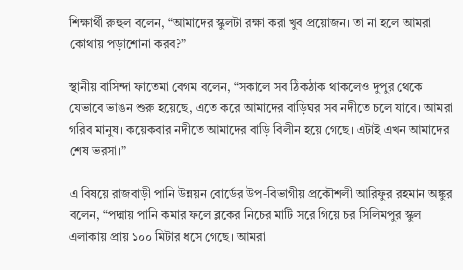শিক্ষার্থী রুহুল বলেন, “আমাদের স্কুলটা রক্ষা করা খুব প্রয়োজন। তা না হলে আমরা কোথায় পড়াশোনা করব?”

স্থানীয় বাসিন্দা ফাতেমা বেগম বলেন, “সকালে সব ঠিকঠাক থাকলেও দুপুর থেকে যেভাবে ভাঙন শুরু হয়েছে, এতে করে আমাদের বাড়িঘর সব নদীতে চলে যাবে। আমরা গরিব মানুষ। কয়েকবার নদীতে আমাদের বাড়ি বিলীন হয়ে গেছে। এটাই এখন আমাদের শেষ ভরসা।”

এ বিষয়ে রাজবাড়ী পানি উন্নয়ন বোর্ডের উপ-বিভাগীয় প্রকৌশলী আরিফুর রহমান অঙ্কুর বলেন, “পদ্মায় পানি কমার ফলে ব্লকের নিচের মাটি সরে গিয়ে চর সিলিমপুর স্কুল এলাকায় প্রায় ১০০ মিটার ধসে গেছে। আমরা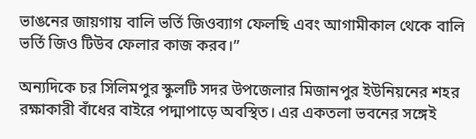ভাঙনের জায়গায় বালি ভর্তি জিওব্যাগ ফেলছি এবং আগামীকাল থেকে বালি ভর্তি জিও টিউব ফেলার কাজ করব।”

অন্যদিকে চর সিলিমপুর স্কুলটি সদর উপজেলার মিজানপুর ইউনিয়নের শহর রক্ষাকারী বাঁধের বাইরে পদ্মাপাড়ে অবস্থিত। এর একতলা ভবনের সঙ্গেই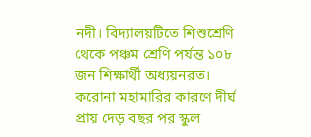নদী। বিদ্যালয়টিতে শিশুশ্রেণি থেকে পঞ্চম শ্রেণি পর্যন্ত ১০৮ জন শিক্ষার্থী অধ্যয়নরত। করোনা মহামারির কারণে দীর্ঘ প্রায় দেড় বছর পর স্কুল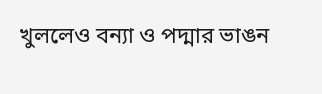খুললেও বন্যা ও পদ্মার ভাঙন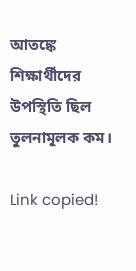আতঙ্কে শিক্ষার্থীদের উপস্থিতি ছিল তুলনামূলক কম।

Link copied!